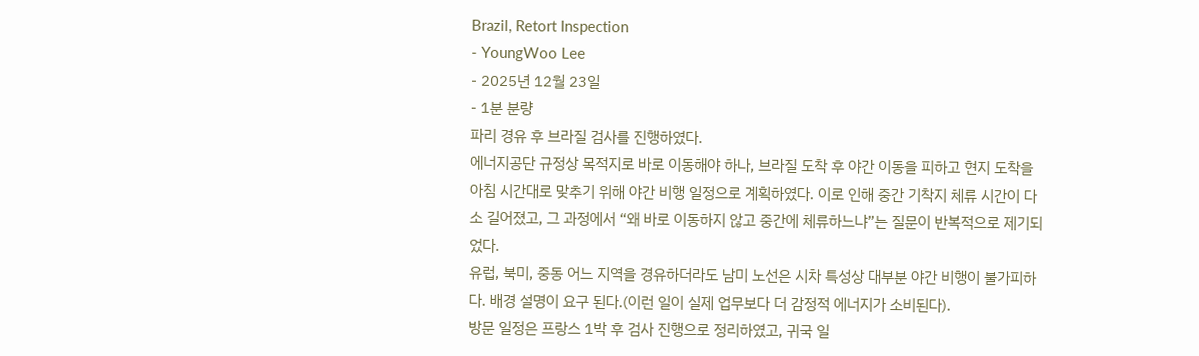Brazil, Retort Inspection
- YoungWoo Lee
- 2025년 12월 23일
- 1분 분량
파리 경유 후 브라질 검사를 진행하였다.
에너지공단 규정상 목적지로 바로 이동해야 하나, 브라질 도착 후 야간 이동을 피하고 현지 도착을 아침 시간대로 맞추기 위해 야간 비행 일정으로 계획하였다. 이로 인해 중간 기착지 체류 시간이 다소 길어졌고, 그 과정에서 “왜 바로 이동하지 않고 중간에 체류하느냐”는 질문이 반복적으로 제기되었다.
유럽, 북미, 중동 어느 지역을 경유하더라도 남미 노선은 시차 특성상 대부분 야간 비행이 불가피하다. 배경 설명이 요구 된다.(이런 일이 실제 업무보다 더 감정적 에너지가 소비된다).
방문 일정은 프랑스 1박 후 검사 진행으로 정리하였고, 귀국 일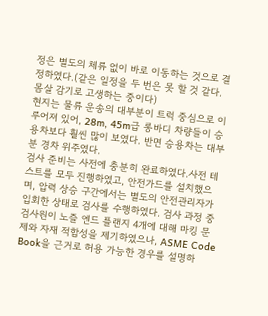정은 별도의 체류 없이 바로 이동하는 것으로 결정하였다.(같은 일정을 두 번은 못 할 것 같다. 몸살 감기로 고생하는 중이다)
현지는 물류 운송의 대부분이 트럭 중심으로 이루어져 있어, 28m, 45m급 롱바디 차량들이 승용차보다 훨씬 많이 보였다. 반면 승용차는 대부분 경차 위주였다.
검사 준비는 사전에 충분히 완료하였다.사전 테스트를 모두 진행하였고, 안전가드를 설치했으며, 압력 상승 구간에서는 별도의 안전관리자가 입회한 상태로 검사를 수행하였다. 검사 과정 중 검사원이 노즐 엔드 플랜지 4개에 대해 마킹 문제와 자재 적합성을 제기하였으나, ASME Code Book을 근거로 허용 가능한 경우를 설명하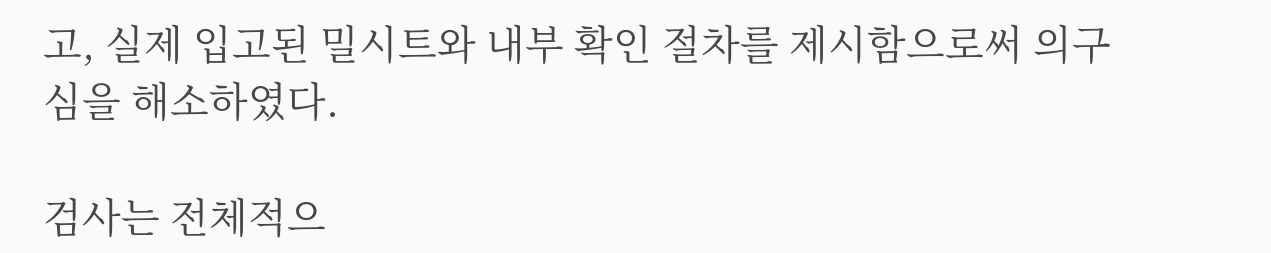고, 실제 입고된 밀시트와 내부 확인 절차를 제시함으로써 의구심을 해소하였다.

검사는 전체적으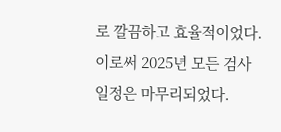로 깔끔하고 효율적이었다.
이로써 2025년 모든 검사 일정은 마무리되었다.